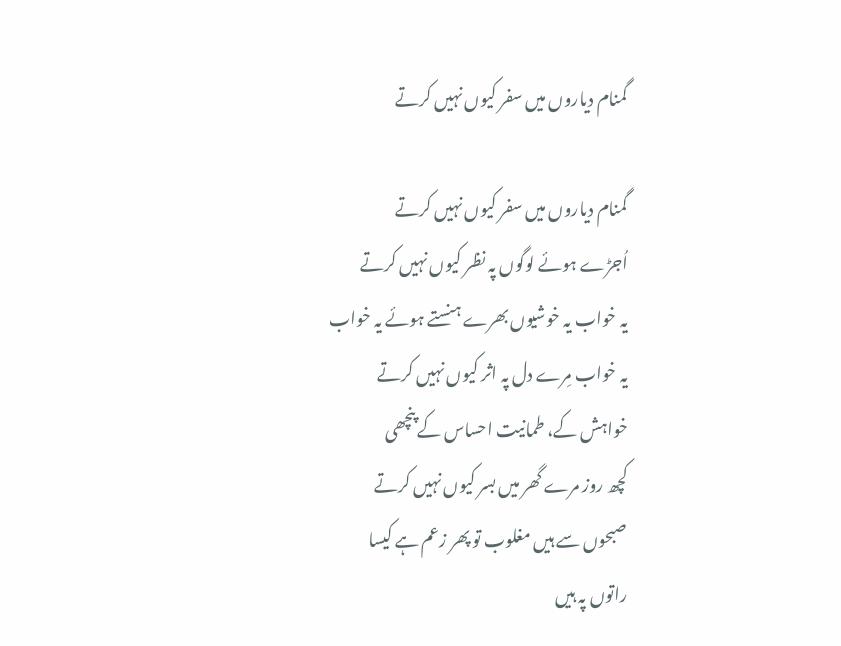گمنام دیاروں میں سفر کیوں نہیں کرتے

گمنام دیاروں میں سفر کیوں نہیں کرتے
اُجڑے ہوئے لوگوں پہ نظر کیوں نہیں کرتے
یہ خواب یہ خوشیوں بھرے ہنستے ہوئے یہ خواب
یہ خواب مِرے دل پہ اثر کیوں نہیں کرتے
خواہش کے، طمانیت احساس کے پنچھی
کچھ روز مرے گھر میں بسر کیوں نہیں کرتے
صبحوں سے ہیں مغلوب تو پھر زعم ہے کیسا
راتوں پہ ہیں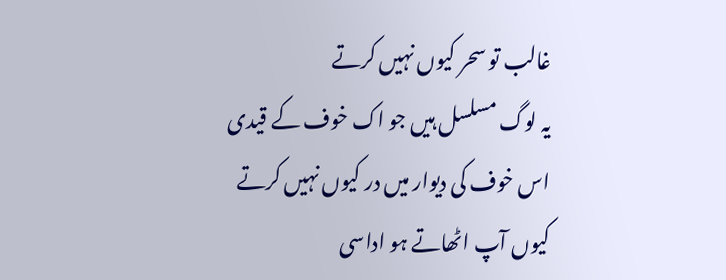غالب تو سحر کیوں نہیں کرتے
یہ لوگ مسلسل ہیں جو اک خوف کے قیدی
اس خوف کی دیوار میں در کیوں نہیں کرتے
کیوں آپ اٹھاتے ہو اداسی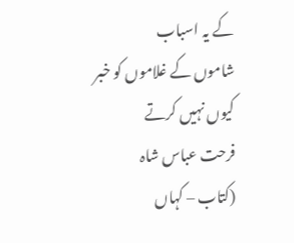کے یہ اسباب
شاموں کے غلاموں کو خبر کیوں نہیں کرتے
فرحت عباس شاہ
(کتاب – کہاں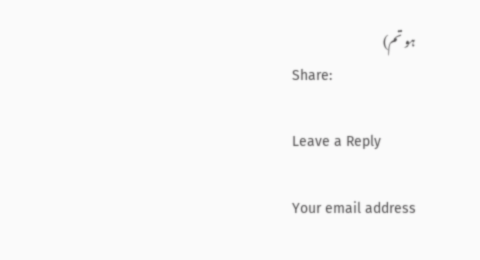ہو تم)
Share:

Leave a Reply

Your email address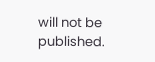will not be published.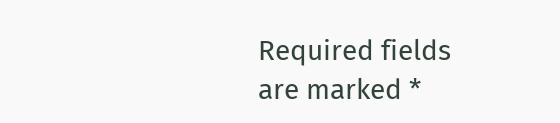Required fields are marked *